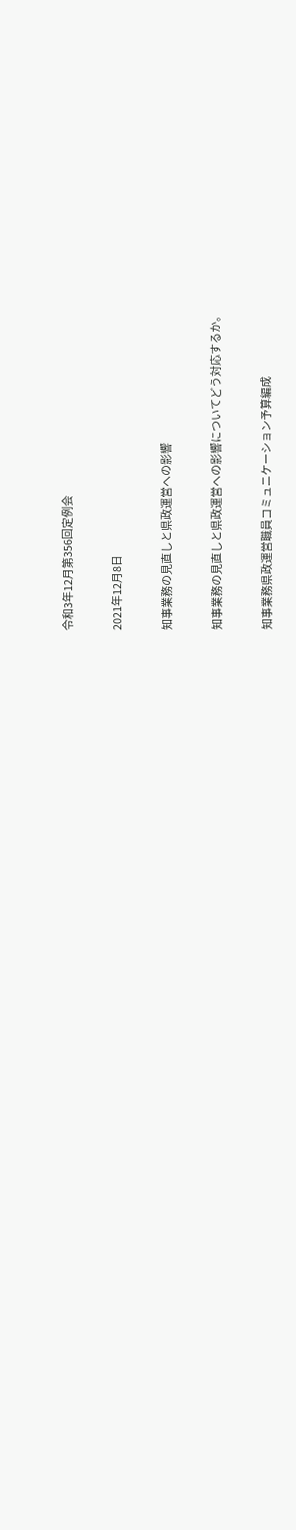令和3年12月第356回定例会

2021年12月8日

知事業務の見直しと県政運営への影響

知事業務の見直しと県政運営への影響についてどう対応するか。

知事業務県政運営職員コミュニケーション予算編成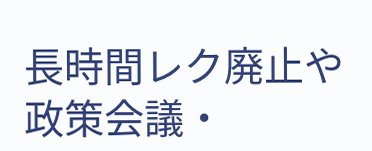長時間レク廃止や政策会議・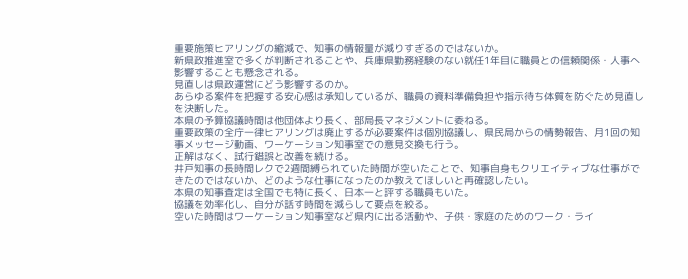重要施策ヒアリングの縮減で、知事の情報量が減りすぎるのではないか。
新県政推進室で多くが判断されることや、兵庫県勤務経験のない就任1年目に職員との信頼関係・人事へ影響することも懸念される。
見直しは県政運営にどう影響するのか。
あらゆる案件を把握する安心感は承知しているが、職員の資料準備負担や指示待ち体質を防ぐため見直しを決断した。
本県の予算協議時間は他団体より長く、部局長マネジメントに委ねる。
重要政策の全庁一律ヒアリングは廃止するが必要案件は個別協議し、県民局からの情勢報告、月1回の知事メッセージ動画、ワーケーション知事室での意見交換も行う。
正解はなく、試行錯誤と改善を続ける。
井戸知事の長時間レクで2週間縛られていた時間が空いたことで、知事自身もクリエイティブな仕事ができたのではないか、どのような仕事になったのか教えてほしいと再確認したい。
本県の知事査定は全国でも特に長く、日本一と評する職員もいた。
協議を効率化し、自分が話す時間を減らして要点を絞る。
空いた時間はワーケーション知事室など県内に出る活動や、子供・家庭のためのワーク・ライ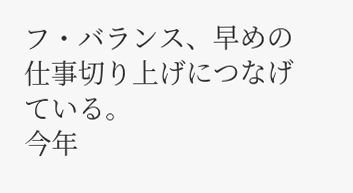フ・バランス、早めの仕事切り上げにつなげている。
今年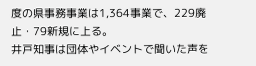度の県事務事業は1,364事業で、229廃止・79新規に上る。
井戸知事は団体やイベントで聞いた声を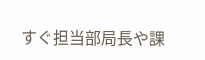すぐ担当部局長や課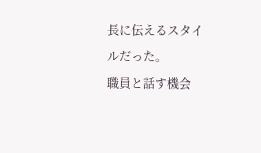長に伝えるスタイルだった。
職員と話す機会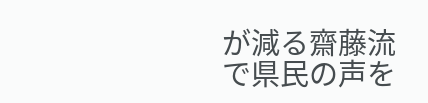が減る齋藤流で県民の声を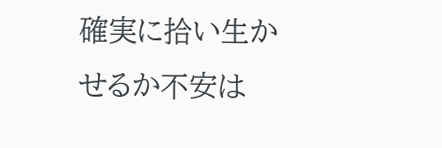確実に拾い生かせるか不安は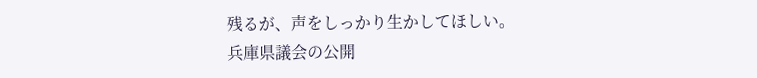残るが、声をしっかり生かしてほしい。
兵庫県議会の公開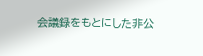会議録をもとにした非公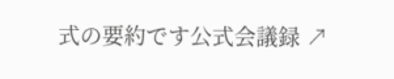式の要約です公式会議録 ↗